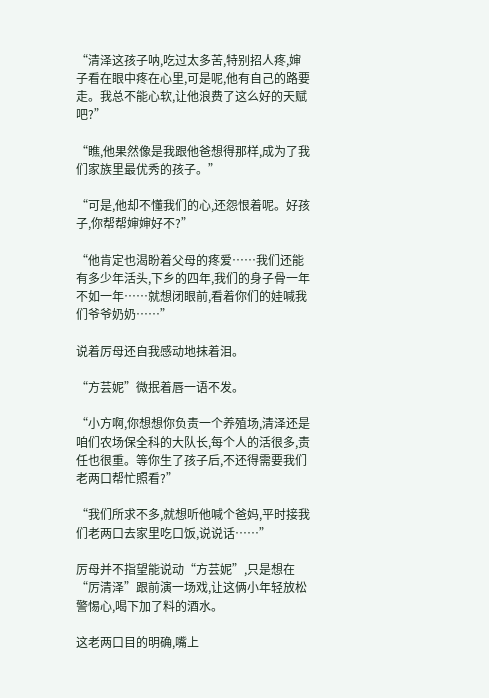“清泽这孩子呐,吃过太多苦,特别招人疼,婶子看在眼中疼在心里,可是呢,他有自己的路要走。我总不能心软,让他浪费了这么好的天赋吧?”

“瞧,他果然像是我跟他爸想得那样,成为了我们家族里最优秀的孩子。”

“可是,他却不懂我们的心,还怨恨着呢。好孩子,你帮帮婶婶好不?”

“他肯定也渴盼着父母的疼爱……我们还能有多少年活头,下乡的四年,我们的身子骨一年不如一年……就想闭眼前,看着你们的娃喊我们爷爷奶奶……”

说着厉母还自我感动地抹着泪。

“方芸妮”微抿着唇一语不发。

“小方啊,你想想你负责一个养殖场,清泽还是咱们农场保全科的大队长,每个人的活很多,责任也很重。等你生了孩子后,不还得需要我们老两口帮忙照看?”

“我们所求不多,就想听他喊个爸妈,平时接我们老两口去家里吃口饭,说说话……”

厉母并不指望能说动“方芸妮”,只是想在“厉清泽”跟前演一场戏,让这俩小年轻放松警惕心,喝下加了料的酒水。

这老两口目的明确,嘴上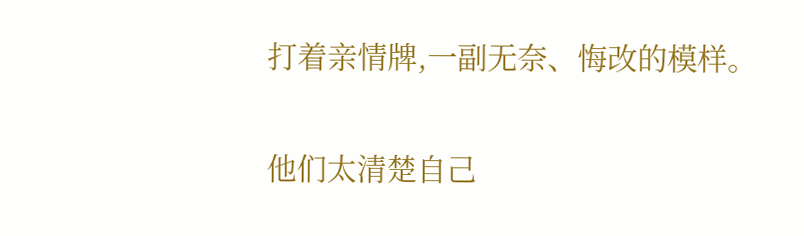打着亲情牌,一副无奈、悔改的模样。

他们太清楚自己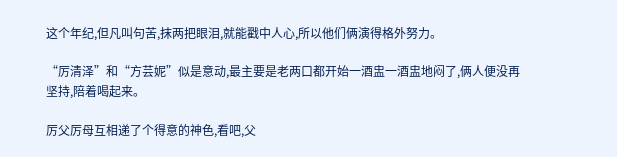这个年纪,但凡叫句苦,抹两把眼泪,就能戳中人心,所以他们俩演得格外努力。

“厉清泽”和“方芸妮”似是意动,最主要是老两口都开始一酒盅一酒盅地闷了,俩人便没再坚持,陪着喝起来。

厉父厉母互相递了个得意的神色,看吧,父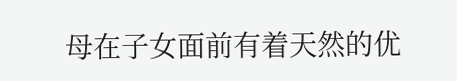母在子女面前有着天然的优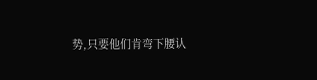势,只要他们肯弯下腰认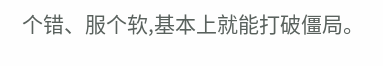个错、服个软,基本上就能打破僵局。